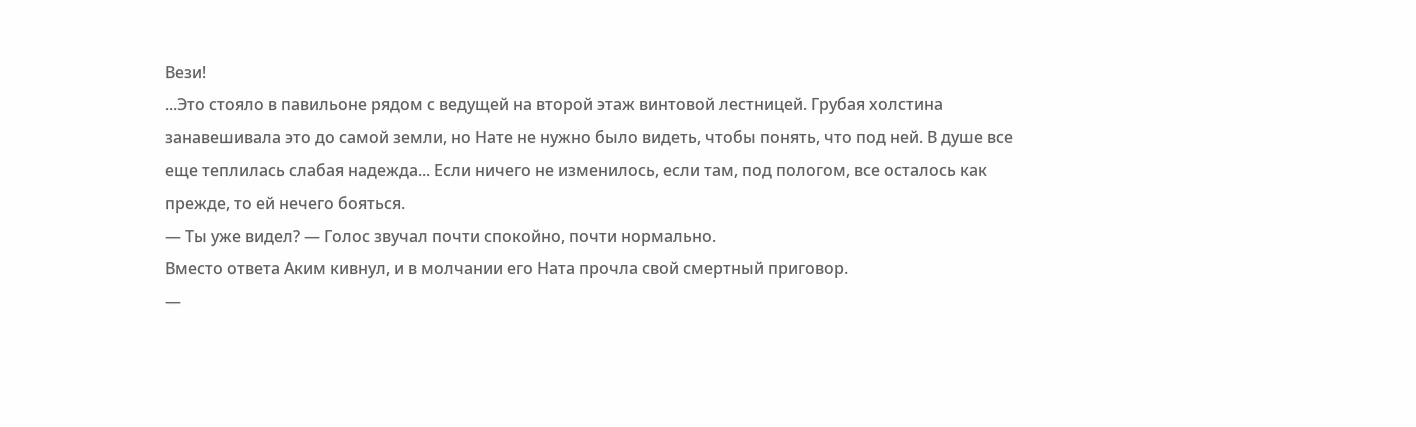Вези!
...Это стояло в павильоне рядом с ведущей на второй этаж винтовой лестницей. Грубая холстина занавешивала это до самой земли, но Нате не нужно было видеть, чтобы понять, что под ней. В душе все еще теплилась слабая надежда... Если ничего не изменилось, если там, под пологом, все осталось как прежде, то ей нечего бояться.
— Ты уже видел? — Голос звучал почти спокойно, почти нормально.
Вместо ответа Аким кивнул, и в молчании его Ната прочла свой смертный приговор.
—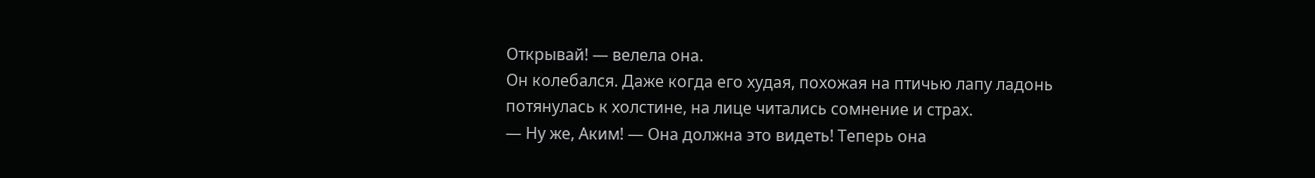Открывай! — велела она.
Он колебался. Даже когда его худая, похожая на птичью лапу ладонь потянулась к холстине, на лице читались сомнение и страх.
— Ну же, Аким! — Она должна это видеть! Теперь она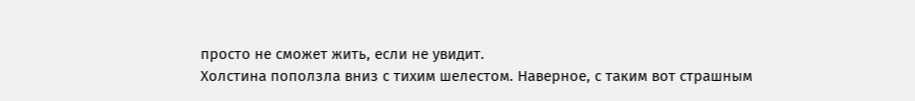просто не сможет жить, если не увидит.
Холстина поползла вниз с тихим шелестом. Наверное, с таким вот страшным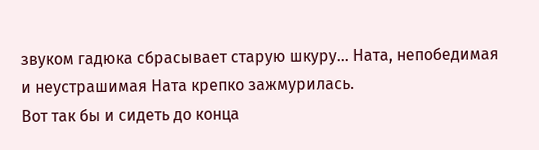звуком гадюка сбрасывает старую шкуру... Ната, непобедимая и неустрашимая Ната крепко зажмурилась.
Вот так бы и сидеть до конца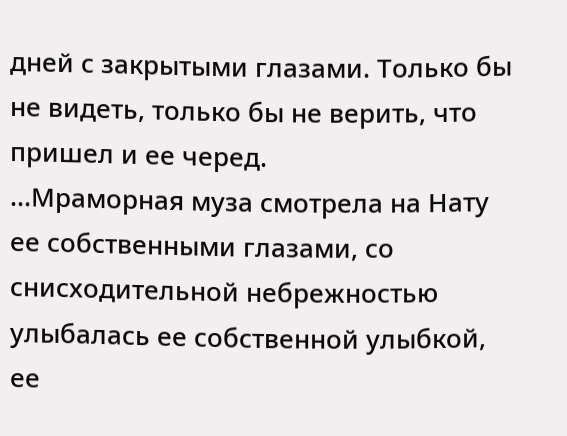дней с закрытыми глазами. Только бы не видеть, только бы не верить, что пришел и ее черед.
...Мраморная муза смотрела на Нату ее собственными глазами, со снисходительной небрежностью улыбалась ее собственной улыбкой, ее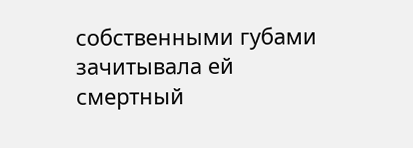собственными губами зачитывала ей смертный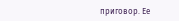приговор. Ее